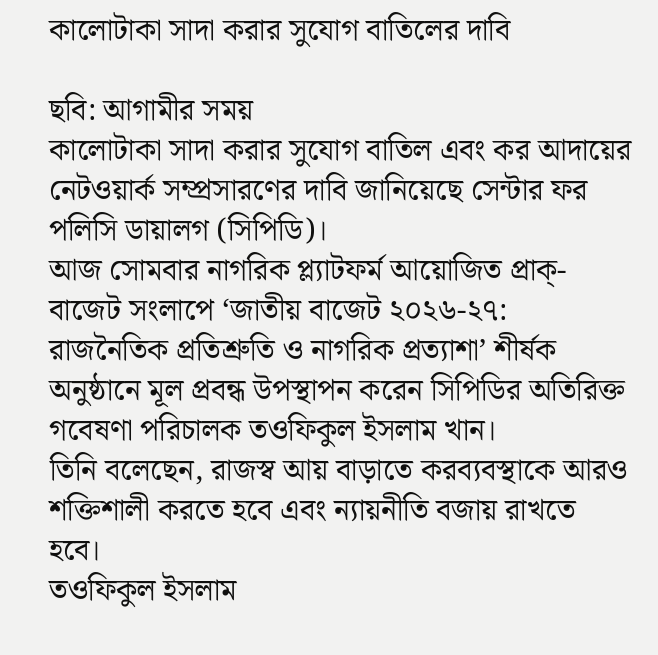কালোটাকা সাদা করার সুযোগ বাতিলের দাবি

ছবি: আগামীর সময়
কালোটাকা সাদা করার সুযোগ বাতিল এবং কর আদায়ের নেটওয়ার্ক সম্প্রসারণের দাবি জানিয়েছে সেন্টার ফর পলিসি ডায়ালগ (সিপিডি)।
আজ সোমবার নাগরিক প্ল্যাটফর্ম আয়োজিত প্রাক্-বাজেট সংলাপে ‘জাতীয় বাজেট ২০২৬-২৭: রাজনৈতিক প্রতিশ্রুতি ও নাগরিক প্রত্যাশা’ শীর্ষক অনুষ্ঠানে মূল প্রবন্ধ উপস্থাপন করেন সিপিডির অতিরিক্ত গবেষণা পরিচালক তওফিকুল ইসলাম খান।
তিনি বলেছেন, রাজস্ব আয় বাড়াতে করব্যবস্থাকে আরও শক্তিশালী করতে হবে এবং ন্যায়নীতি বজায় রাখতে হবে।
তওফিকুল ইসলাম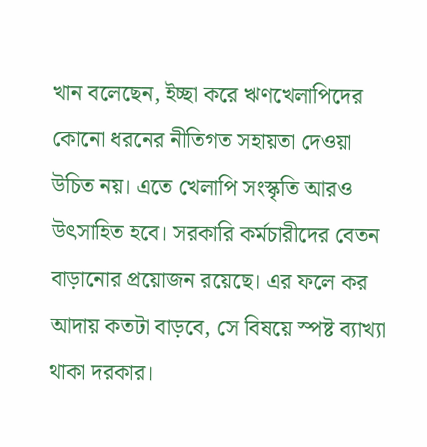খান বলেছেন, ইচ্ছা করে ঋণখেলাপিদের কোনো ধরনের নীতিগত সহায়তা দেওয়া উচিত নয়। এতে খেলাপি সংস্কৃতি আরও উৎসাহিত হবে। সরকারি কর্মচারীদের বেতন বাড়ানোর প্রয়োজন রয়েছে। এর ফলে কর আদায় কতটা বাড়বে, সে বিষয়ে স্পষ্ট ব্যাখ্যা থাকা দরকার।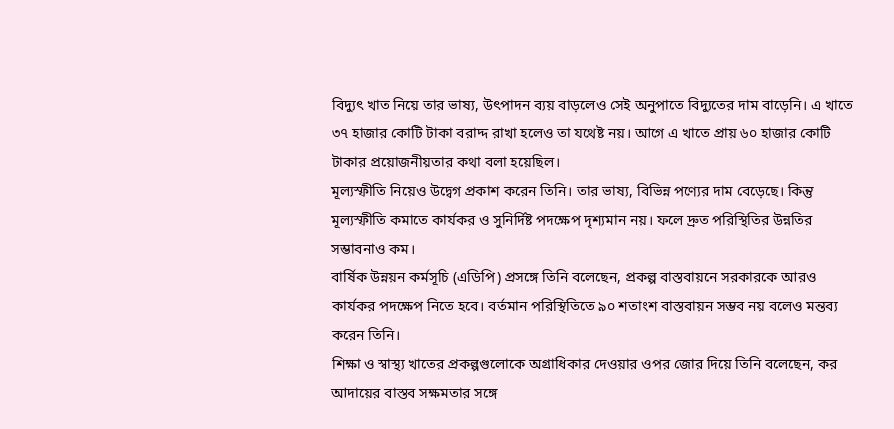বিদ্যুৎ খাত নিয়ে তার ভাষ্য, উৎপাদন ব্যয় বাড়লেও সেই অনুপাতে বিদ্যুতের দাম বাড়েনি। এ খাতে ৩৭ হাজার কোটি টাকা বরাদ্দ রাখা হলেও তা যথেষ্ট নয়। আগে এ খাতে প্রায় ৬০ হাজার কোটি টাকার প্রয়োজনীয়তার কথা বলা হয়েছিল।
মূল্যস্ফীতি নিয়েও উদ্বেগ প্রকাশ করেন তিনি। তার ভাষ্য, বিভিন্ন পণ্যের দাম বেড়েছে। কিন্তু মূল্যস্ফীতি কমাতে কার্যকর ও সুনির্দিষ্ট পদক্ষেপ দৃশ্যমান নয়। ফলে দ্রুত পরিস্থিতির উন্নতির সম্ভাবনাও কম।
বার্ষিক উন্নয়ন কর্মসূচি (এডিপি) প্রসঙ্গে তিনি বলেছেন, প্রকল্প বাস্তবায়নে সরকারকে আরও কার্যকর পদক্ষেপ নিতে হবে। বর্তমান পরিস্থিতিতে ৯০ শতাংশ বাস্তবায়ন সম্ভব নয় বলেও মন্তব্য করেন তিনি।
শিক্ষা ও স্বাস্থ্য খাতের প্রকল্পগুলোকে অগ্রাধিকার দেওয়ার ওপর জোর দিয়ে তিনি বলেছেন, কর আদায়ের বাস্তব সক্ষমতার সঙ্গে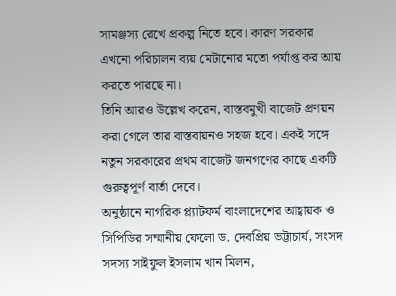সামঞ্জস্য রেখে প্রকল্প নিতে হবে। কারণ সরকার এখনো পরিচালন ব্যয় মেটানোর মতো পর্যাপ্ত কর আয় করতে পারছে না।
তিনি আরও উল্লেখ করেন, বাস্তবমুখী বাজেট প্রণয়ন করা গেলে তার বাস্তবায়নও সহজ হবে। একই সঙ্গে নতুন সরকারের প্রথম বাজেট জনগণের কাছে একটি গুরুত্বপূর্ণ বার্তা দেবে।
অনুষ্ঠানে নাগরিক প্ল্যাটফর্ম বাংলাদেশের আহ্বায়ক ও সিপিডির সম্মানীয় ফেলো ড. দেবপ্রিয় ভট্টাচার্য, সংসদ সদস্য সাইফুল ইসলাম খান মিলন,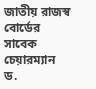জাতীয় রাজস্ব বোর্ডের সাবেক চেয়ারম্যান ড.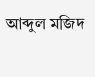আব্দুল মজিদ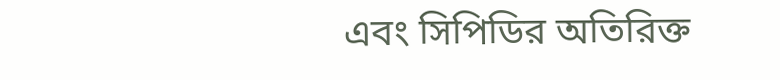এবং সিপিডির অতিরিক্ত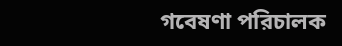গবেষণা পরিচালক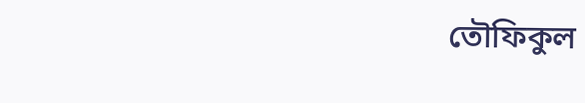তৌফিকুল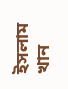ইসলাম খান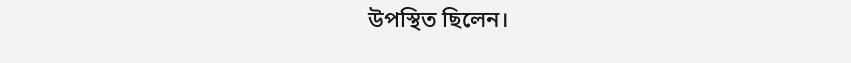উপস্থিত ছিলেন।